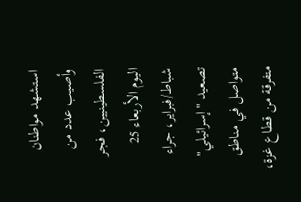استشهد مواطنان وأصيب عدد من الفلسطينيين، فجر اليوم الأربعاء 25 شباط/فبراير، جراء تصعيد "إسرائيلي" متواصل في مناطق متفرقة من قطاع غزة،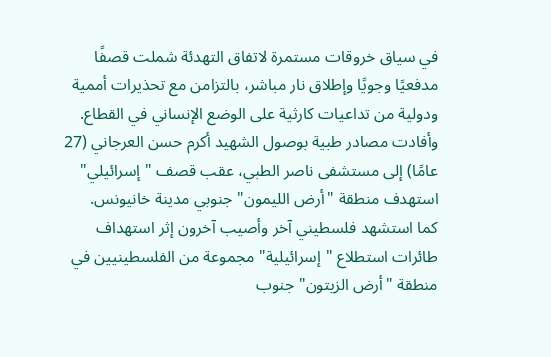في سياق خروقات مستمرة لاتفاق التهدئة شملت قصفًا مدفعيًا وجويًا وإطلاق نار مباشر، بالتزامن مع تحذيرات أممية ودولية من تداعيات كارثية على الوضع الإنساني في القطاع.
وأفادت مصادر طبية بوصول الشهيد أكرم حسن العرجاني (27 عامًا) إلى مستشفى ناصر الطبي، عقب قصف "إسرائيلي" استهدف منطقة "أرض الليمون" جنوبي مدينة خانيونس.
كما استشهد فلسطيني آخر وأصيب آخرون إثر استهداف طائرات استطلاع "إسرائيلية" مجموعة من الفلسطينيين في منطقة "أرض الزيتون" جنوب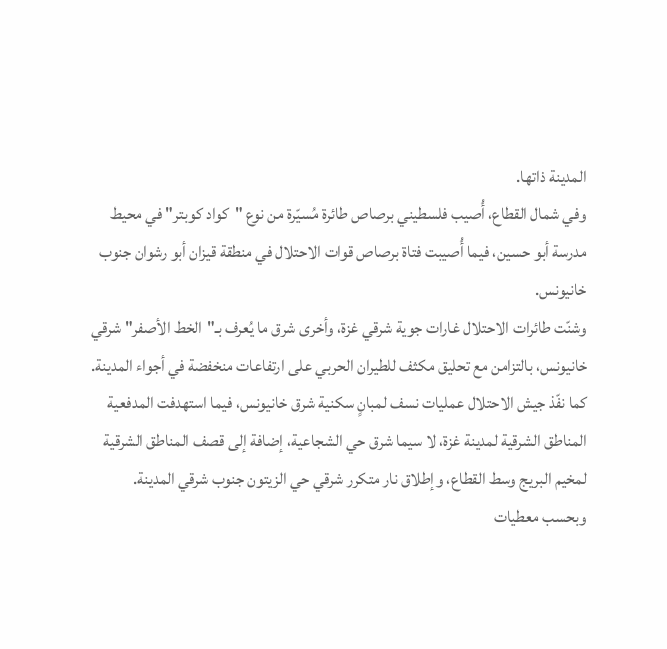المدينة ذاتها.
وفي شمال القطاع، أُصيب فلسطيني برصاص طائرة مُسيّرة من نوع "كواد كوبتر" في محيط مدرسة أبو حسين، فيما أُصيبت فتاة برصاص قوات الاحتلال في منطقة قيزان أبو رشوان جنوب خانيونس.
وشنّت طائرات الاحتلال غارات جوية شرقي غزة، وأخرى شرق ما يُعرف بـ"الخط الأصفر" شرقي خانيونس، بالتزامن مع تحليق مكثف للطيران الحربي على ارتفاعات منخفضة في أجواء المدينة.
كما نفّذ جيش الاحتلال عمليات نسف لمبانٍ سكنية شرق خانيونس، فيما استهدفت المدفعية المناطق الشرقية لمدينة غزة، لا سيما شرق حي الشجاعية، إضافة إلى قصف المناطق الشرقية لمخيم البريج وسط القطاع، وإطلاق نار متكرر شرقي حي الزيتون جنوب شرقي المدينة.
وبحسب معطيات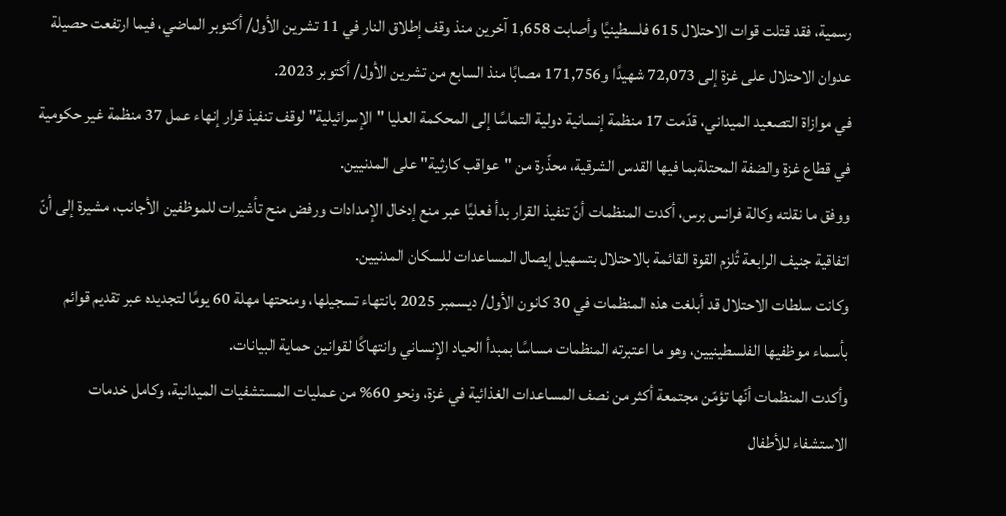رسمية، فقد قتلت قوات الاحتلال 615 فلسطينيًا وأصابت 1,658 آخرين منذ وقف إطلاق النار في 11 تشرين الأول/ أكتوبر الماضي، فيما ارتفعت حصيلة عدوان الاحتلال على غزة إلى 72,073 شهيدًا و171,756 مصابًا منذ السابع من تشرين الأول/ أكتوبر 2023.
في موازاة التصعيد الميداني، قدّمت 17 منظمة إنسانية دولية التماسًا إلى المحكمة العليا "الإسرائيلية" لوقف تنفيذ قرار إنهاء عمل 37 منظمة غير حكومية في قطاع غزة والضفة المحتلةبما فيها القدس الشرقية، محذّرة من "عواقب كارثية" على المدنيين.
ووفق ما نقلته وكالة فرانس برس، أكدت المنظمات أنّ تنفيذ القرار بدأ فعليًا عبر منع إدخال الإمدادات ورفض منح تأشيرات للموظفين الأجانب، مشيرة إلى أنّ اتفاقية جنيف الرابعة تُلزم القوة القائمة بالاحتلال بتسهيل إيصال المساعدات للسكان المدنيين.
وكانت سلطات الاحتلال قد أبلغت هذه المنظمات في 30 كانون الأول/ ديسمبر 2025 بانتهاء تسجيلها، ومنحتها مهلة 60 يومًا لتجديده عبر تقديم قوائم بأسماء موظفيها الفلسطينيين، وهو ما اعتبرته المنظمات مساسًا بمبدأ الحياد الإنساني وانتهاكًا لقوانين حماية البيانات.
وأكدت المنظمات أنّها تؤمّن مجتمعة أكثر من نصف المساعدات الغذائية في غزة، ونحو 60% من عمليات المستشفيات الميدانية، وكامل خدمات الاستشفاء للأطفال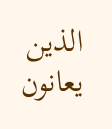الذين يعانون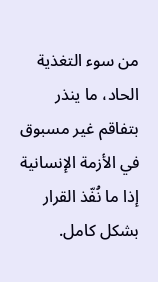من سوء التغذية الحاد، ما ينذر بتفاقم غير مسبوق في الأزمة الإنسانية إذا ما نُفّذ القرار بشكل كامل.